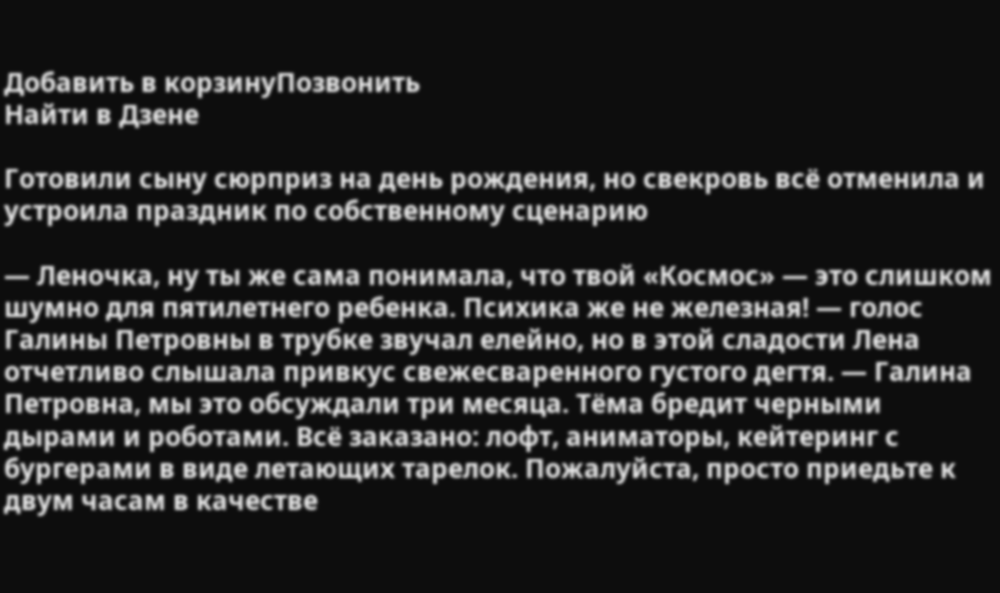Добавить в корзинуПозвонить
Найти в Дзене

Готовили сыну сюрприз на день рождения, но свекровь всё отменила и устроила праздник по собственному сценарию

— Леночка, ну ты же сама понимала, что твой «Космос» — это слишком шумно для пятилетнего ребенка. Психика же не железная! — голос Галины Петровны в трубке звучал елейно, но в этой сладости Лена отчетливо слышала привкус свежесваренного густого дегтя. — Галина Петровна, мы это обсуждали три месяца. Тёма бредит черными дырами и роботами. Всё заказано: лофт, аниматоры, кейтеринг с бургерами в виде летающих тарелок. Пожалуйста, просто приедьте к двум часам в качестве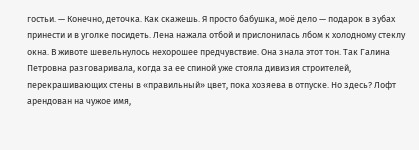гостьи. — Конечно, деточка. Как скажешь. Я просто бабушка, моё дело — подарок в зубах принести и в уголке посидеть. Лена нажала отбой и прислонилась лбом к холодному стеклу окна. В животе шевельнулось нехорошее предчувствие. Она знала этот тон. Так Галина Петровна разговаривала, когда за ее спиной уже стояла дивизия строителей, перекрашивающих стены в «правильный» цвет, пока хозяева в отпуске. Но здесь? Лофт арендован на чужое имя,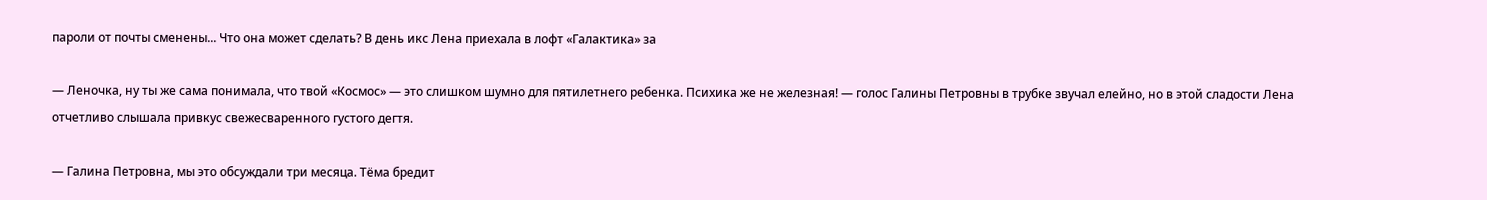пароли от почты сменены... Что она может сделать? В день икс Лена приехала в лофт «Галактика» за

— Леночка, ну ты же сама понимала, что твой «Космос» — это слишком шумно для пятилетнего ребенка. Психика же не железная! — голос Галины Петровны в трубке звучал елейно, но в этой сладости Лена отчетливо слышала привкус свежесваренного густого дегтя.

— Галина Петровна, мы это обсуждали три месяца. Тёма бредит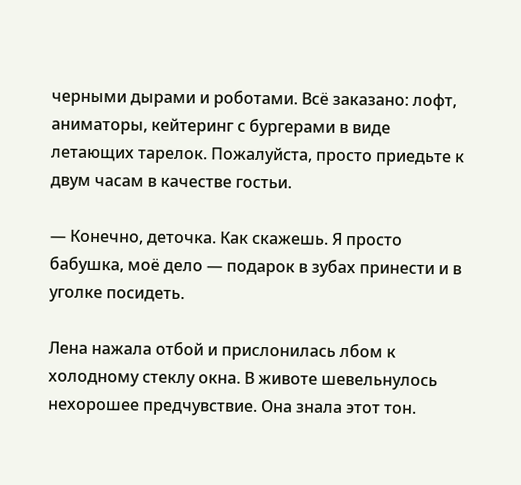черными дырами и роботами. Всё заказано: лофт, аниматоры, кейтеринг с бургерами в виде летающих тарелок. Пожалуйста, просто приедьте к двум часам в качестве гостьи.

— Конечно, деточка. Как скажешь. Я просто бабушка, моё дело — подарок в зубах принести и в уголке посидеть.

Лена нажала отбой и прислонилась лбом к холодному стеклу окна. В животе шевельнулось нехорошее предчувствие. Она знала этот тон.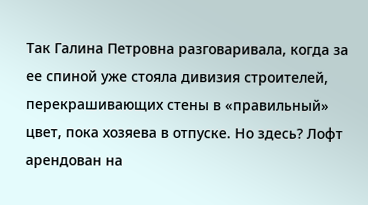Так Галина Петровна разговаривала, когда за ее спиной уже стояла дивизия строителей, перекрашивающих стены в «правильный» цвет, пока хозяева в отпуске. Но здесь? Лофт арендован на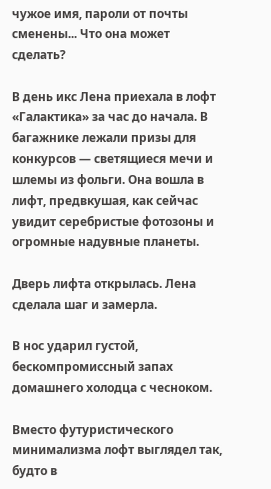чужое имя, пароли от почты сменены... Что она может сделать?

В день икс Лена приехала в лофт «Галактика» за час до начала. В багажнике лежали призы для конкурсов — светящиеся мечи и шлемы из фольги. Она вошла в лифт, предвкушая, как сейчас увидит серебристые фотозоны и огромные надувные планеты.

Дверь лифта открылась. Лена сделала шаг и замерла.

В нос ударил густой, бескомпромиссный запах домашнего холодца с чесноком.

Вместо футуристического минимализма лофт выглядел так, будто в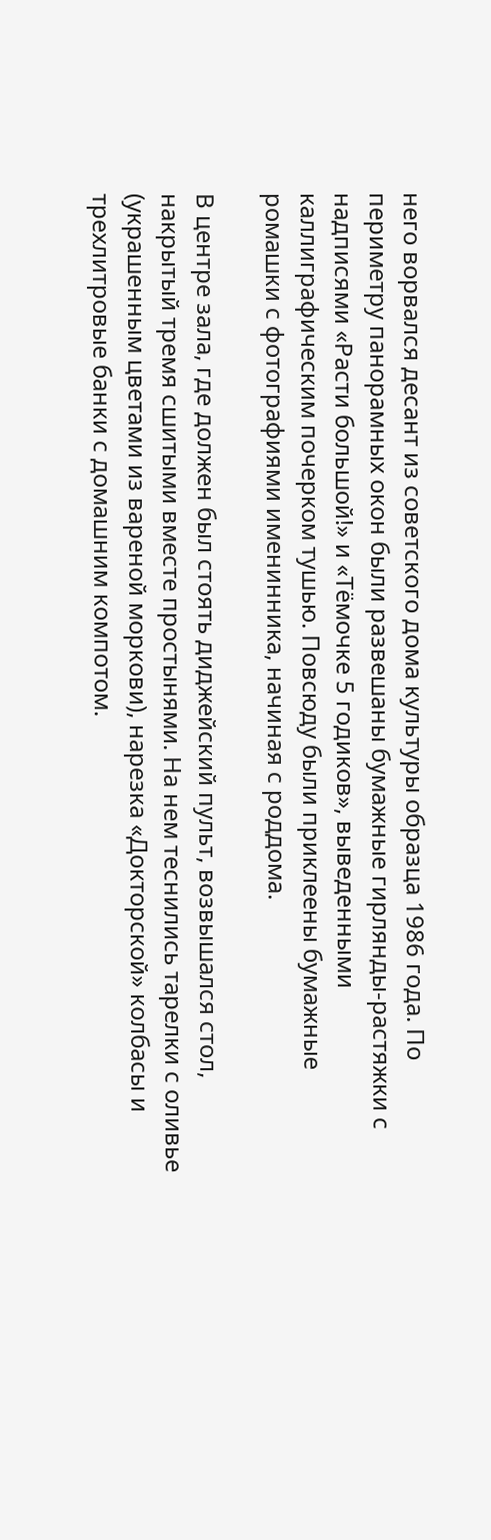него ворвался десант из советского дома культуры образца 1986 года. По периметру панорамных окон были развешаны бумажные гирлянды-растяжки с надписями «Расти большой!» и «Тёмочке 5 годиков», выведенными каллиграфическим почерком тушью. Повсюду были приклеены бумажные ромашки с фотографиями именинника, начиная с роддома.

В центре зала, где должен был стоять диджейский пульт, возвышался стол, накрытый тремя сшитыми вместе простынями. На нем теснились тарелки с оливье (украшенным цветами из вареной моркови), нарезка «Докторской» колбасы и трехлитровые банки с домашним компотом.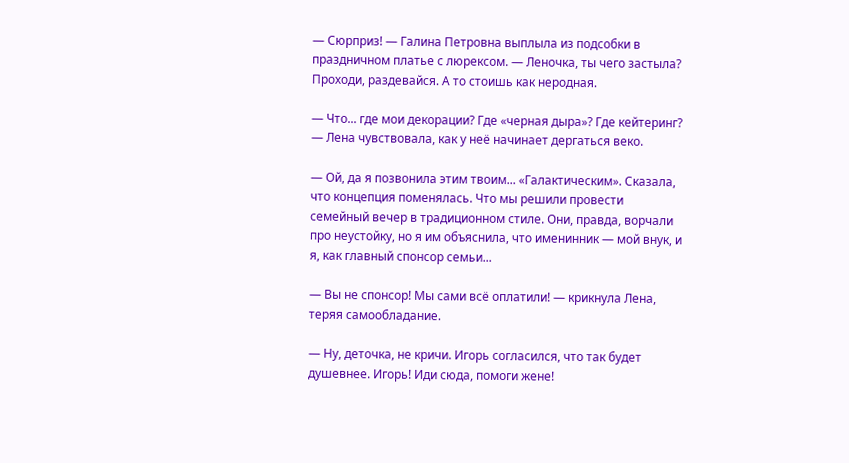— Сюрприз! — Галина Петровна выплыла из подсобки в праздничном платье с люрексом. — Леночка, ты чего застыла? Проходи, раздевайся. А то стоишь как неродная.

— Что... где мои декорации? Где «черная дыра»? Где кейтеринг? — Лена чувствовала, как у неё начинает дергаться веко.

— Ой, да я позвонила этим твоим... «Галактическим». Сказала, что концепция поменялась. Что мы решили провести семейный вечер в традиционном стиле. Они, правда, ворчали про неустойку, но я им объяснила, что именинник — мой внук, и я, как главный спонсор семьи...

— Вы не спонсор! Мы сами всё оплатили! — крикнула Лена, теряя самообладание.

— Ну, деточка, не кричи. Игорь согласился, что так будет душевнее. Игорь! Иди сюда, помоги жене!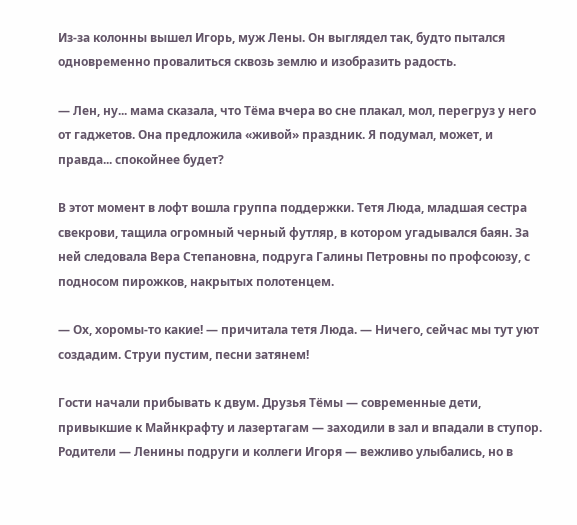Из-за колонны вышел Игорь, муж Лены. Он выглядел так, будто пытался одновременно провалиться сквозь землю и изобразить радость.

— Лен, ну... мама сказала, что Тёма вчера во сне плакал, мол, перегруз у него от гаджетов. Она предложила «живой» праздник. Я подумал, может, и правда... спокойнее будет?

В этот момент в лофт вошла группа поддержки. Тетя Люда, младшая сестра свекрови, тащила огромный черный футляр, в котором угадывался баян. За ней следовала Вера Степановна, подруга Галины Петровны по профсоюзу, с подносом пирожков, накрытых полотенцем.

— Ох, хоромы-то какие! — причитала тетя Люда. — Ничего, сейчас мы тут уют создадим. Струи пустим, песни затянем!

Гости начали прибывать к двум. Друзья Тёмы — современные дети, привыкшие к Майнкрафту и лазертагам — заходили в зал и впадали в ступор. Родители — Ленины подруги и коллеги Игоря — вежливо улыбались, но в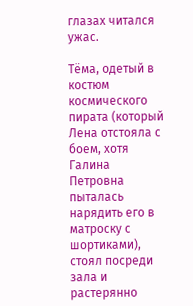глазах читался ужас.

Тёма, одетый в костюм космического пирата (который Лена отстояла с боем, хотя Галина Петровна пыталась нарядить его в матроску с шортиками), стоял посреди зала и растерянно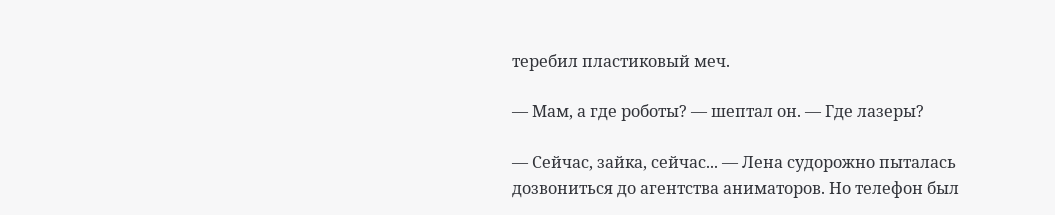теребил пластиковый меч.

— Мам, а где роботы? — шептал он. — Где лазеры?

— Сейчас, зайка, сейчас... — Лена судорожно пыталась дозвониться до агентства аниматоров. Но телефон был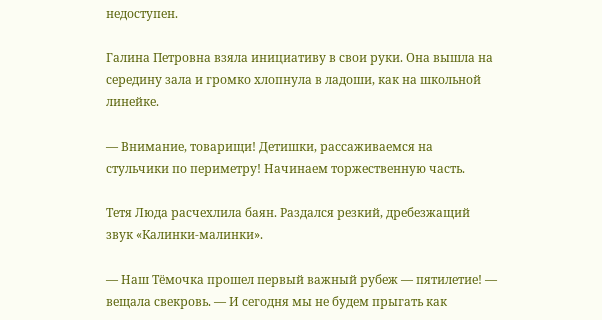недоступен.

Галина Петровна взяла инициативу в свои руки. Она вышла на середину зала и громко хлопнула в ладоши, как на школьной линейке.

— Внимание, товарищи! Детишки, рассаживаемся на стульчики по периметру! Начинаем торжественную часть.

Тетя Люда расчехлила баян. Раздался резкий, дребезжащий звук «Калинки-малинки».

— Наш Тёмочка прошел первый важный рубеж — пятилетие! — вещала свекровь. — И сегодня мы не будем прыгать как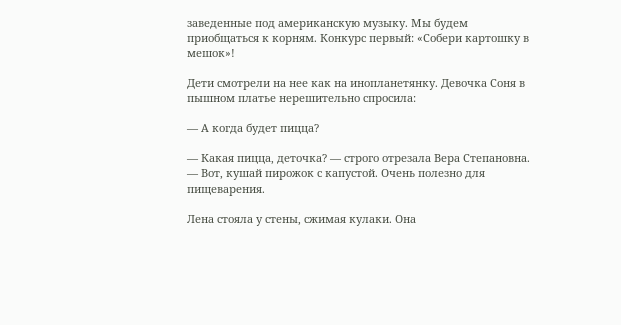заведенные под американскую музыку. Мы будем приобщаться к корням. Конкурс первый: «Собери картошку в мешок»!

Дети смотрели на нее как на инопланетянку. Девочка Соня в пышном платье нерешительно спросила:

— А когда будет пицца?

— Какая пицца, деточка? — строго отрезала Вера Степановна. — Вот, кушай пирожок с капустой. Очень полезно для пищеварения.

Лена стояла у стены, сжимая кулаки. Она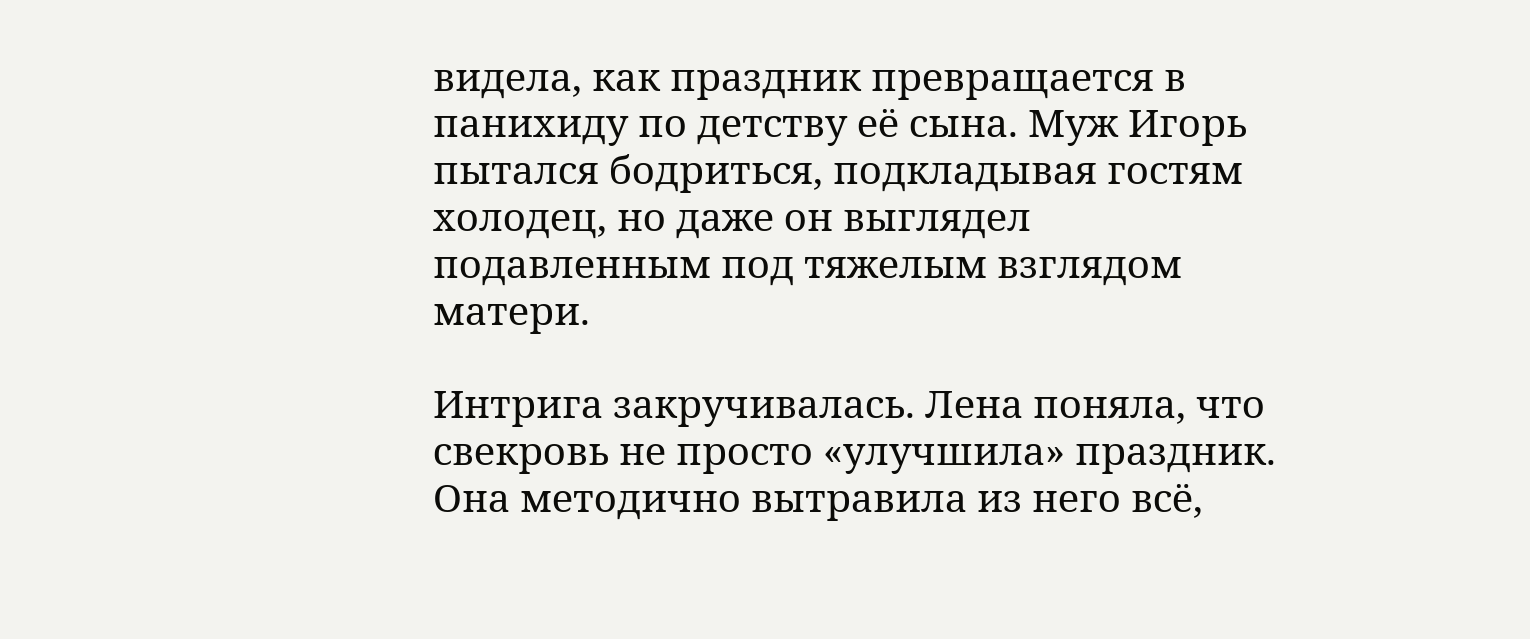видела, как праздник превращается в панихиду по детству её сына. Муж Игорь пытался бодриться, подкладывая гостям холодец, но даже он выглядел подавленным под тяжелым взглядом матери.

Интрига закручивалась. Лена поняла, что свекровь не просто «улучшила» праздник. Она методично вытравила из него всё,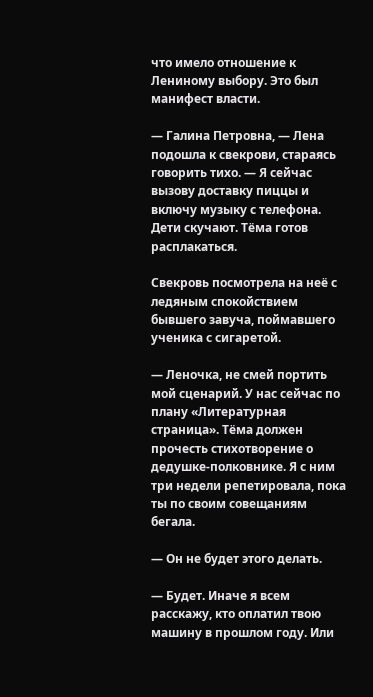что имело отношение к Лениному выбору. Это был манифест власти.

— Галина Петровна, — Лена подошла к свекрови, стараясь говорить тихо. — Я сейчас вызову доставку пиццы и включу музыку с телефона. Дети скучают. Тёма готов расплакаться.

Свекровь посмотрела на неё с ледяным спокойствием бывшего завуча, поймавшего ученика с сигаретой.

— Леночка, не смей портить мой сценарий. У нас сейчас по плану «Литературная страница». Тёма должен прочесть стихотворение о дедушке-полковнике. Я с ним три недели репетировала, пока ты по своим совещаниям бегала.

— Он не будет этого делать.

— Будет. Иначе я всем расскажу, кто оплатил твою машину в прошлом году. Или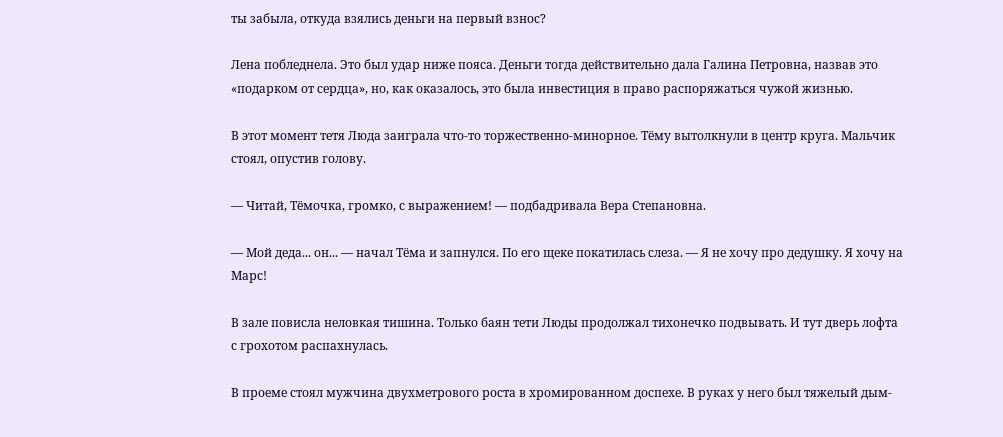ты забыла, откуда взялись деньги на первый взнос?

Лена побледнела. Это был удар ниже пояса. Деньги тогда действительно дала Галина Петровна, назвав это «подарком от сердца», но, как оказалось, это была инвестиция в право распоряжаться чужой жизнью.

В этот момент тетя Люда заиграла что-то торжественно-минорное. Тёму вытолкнули в центр круга. Мальчик стоял, опустив голову.

— Читай, Тёмочка, громко, с выражением! — подбадривала Вера Степановна.

— Мой деда... он... — начал Тёма и запнулся. По его щеке покатилась слеза. — Я не хочу про дедушку. Я хочу на Марс!

В зале повисла неловкая тишина. Только баян тети Люды продолжал тихонечко подвывать. И тут дверь лофта с грохотом распахнулась.

В проеме стоял мужчина двухметрового роста в хромированном доспехе. В руках у него был тяжелый дым-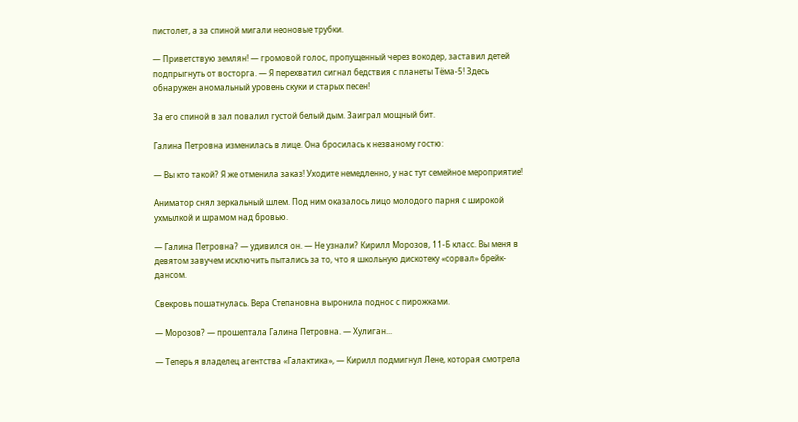пистолет, а за спиной мигали неоновые трубки.

— Приветствую землян! — громовой голос, пропущенный через вокодер, заставил детей подпрыгнуть от восторга. — Я перехватил сигнал бедствия с планеты Тёма-5! Здесь обнаружен аномальный уровень скуки и старых песен!

За его спиной в зал повалил густой белый дым. Заиграл мощный бит.

Галина Петровна изменилась в лице. Она бросилась к незваному гостю:

— Вы кто такой? Я же отменила заказ! Уходите немедленно, у нас тут семейное мероприятие!

Аниматор снял зеркальный шлем. Под ним оказалось лицо молодого парня с широкой ухмылкой и шрамом над бровью.

— Галина Петровна? — удивился он. — Не узнали? Кирилл Морозов, 11-Б класс. Вы меня в девятом завучем исключить пытались за то, что я школьную дискотеку «сорвал» брейк-дансом.

Свекровь пошатнулась. Вера Степановна выронила поднос с пирожками.

— Морозов? — прошептала Галина Петровна. — Хулиган...

— Теперь я владелец агентства «Галактика», — Кирилл подмигнул Лене, которая смотрела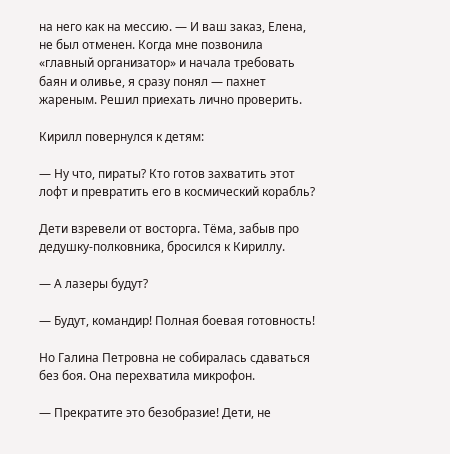на него как на мессию. — И ваш заказ, Елена, не был отменен. Когда мне позвонила «главный организатор» и начала требовать баян и оливье, я сразу понял — пахнет жареным. Решил приехать лично проверить.

Кирилл повернулся к детям:

— Ну что, пираты? Кто готов захватить этот лофт и превратить его в космический корабль?

Дети взревели от восторга. Тёма, забыв про дедушку-полковника, бросился к Кириллу.

— А лазеры будут?

— Будут, командир! Полная боевая готовность!

Но Галина Петровна не собиралась сдаваться без боя. Она перехватила микрофон.

— Прекратите это безобразие! Дети, не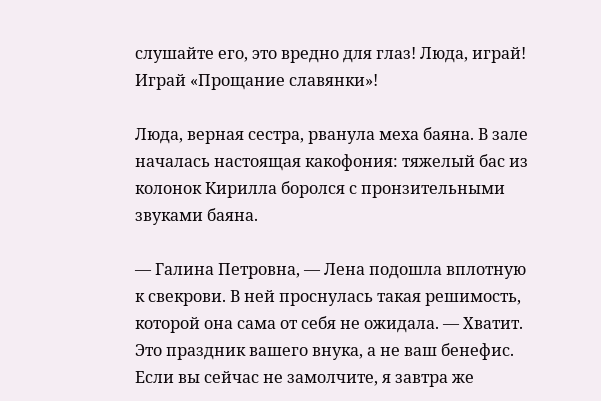слушайте его, это вредно для глаз! Люда, играй! Играй «Прощание славянки»!

Люда, верная сестра, рванула меха баяна. В зале началась настоящая какофония: тяжелый бас из колонок Кирилла боролся с пронзительными звуками баяна.

— Галина Петровна, — Лена подошла вплотную к свекрови. В ней проснулась такая решимость, которой она сама от себя не ожидала. — Хватит. Это праздник вашего внука, а не ваш бенефис. Если вы сейчас не замолчите, я завтра же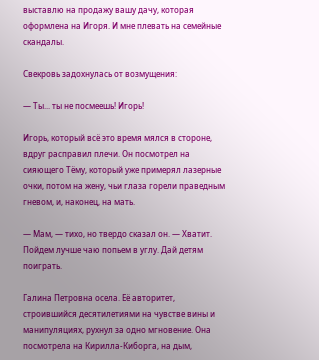выставлю на продажу вашу дачу, которая оформлена на Игоря. И мне плевать на семейные скандалы.

Свекровь задохнулась от возмущения:

— Ты... ты не посмеешь! Игорь!

Игорь, который всё это время мялся в стороне, вдруг расправил плечи. Он посмотрел на сияющего Тёму, который уже примерял лазерные очки, потом на жену, чьи глаза горели праведным гневом, и, наконец, на мать.

— Мам, — тихо, но твердо сказал он. — Хватит. Пойдем лучше чаю попьем в углу. Дай детям поиграть.

Галина Петровна осела. Её авторитет, строившийся десятилетиями на чувстве вины и манипуляциях, рухнул за одно мгновение. Она посмотрела на Кирилла-Киборга, на дым,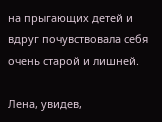на прыгающих детей и вдруг почувствовала себя очень старой и лишней.

Лена, увидев,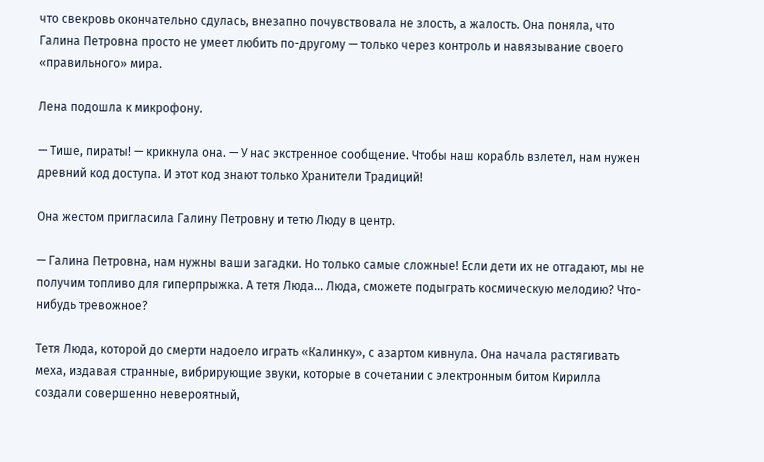что свекровь окончательно сдулась, внезапно почувствовала не злость, а жалость. Она поняла, что Галина Петровна просто не умеет любить по-другому — только через контроль и навязывание своего «правильного» мира.

Лена подошла к микрофону.

— Тише, пираты! — крикнула она. — У нас экстренное сообщение. Чтобы наш корабль взлетел, нам нужен древний код доступа. И этот код знают только Хранители Традиций!

Она жестом пригласила Галину Петровну и тетю Люду в центр.

— Галина Петровна, нам нужны ваши загадки. Но только самые сложные! Если дети их не отгадают, мы не получим топливо для гиперпрыжка. А тетя Люда... Люда, сможете подыграть космическую мелодию? Что-нибудь тревожное?

Тетя Люда, которой до смерти надоело играть «Калинку», с азартом кивнула. Она начала растягивать меха, издавая странные, вибрирующие звуки, которые в сочетании с электронным битом Кирилла создали совершенно невероятный,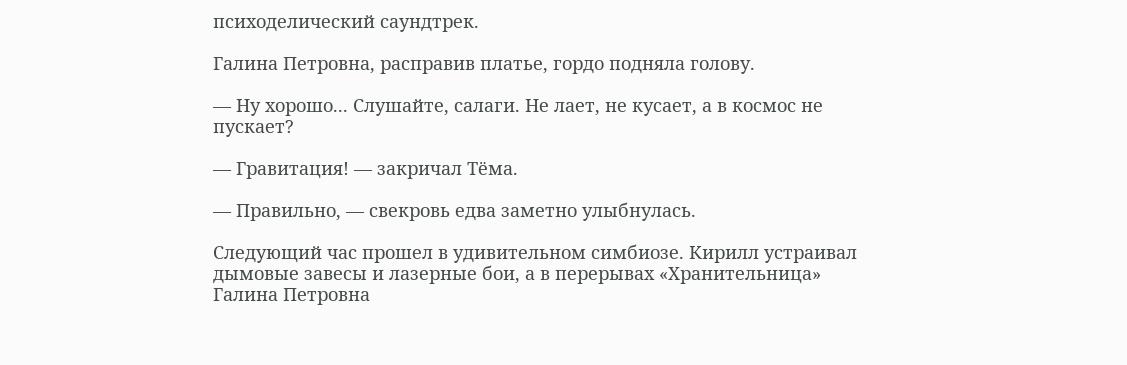психоделический саундтрек.

Галина Петровна, расправив платье, гордо подняла голову.

— Ну хорошо... Слушайте, салаги. Не лает, не кусает, а в космос не пускает?

— Гравитация! — закричал Тёма.

— Правильно, — свекровь едва заметно улыбнулась.

Следующий час прошел в удивительном симбиозе. Кирилл устраивал дымовые завесы и лазерные бои, а в перерывах «Хранительница» Галина Петровна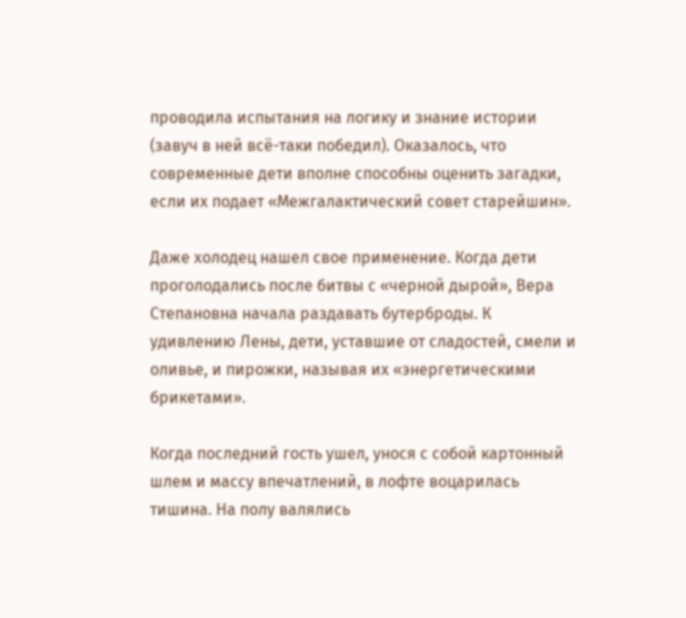проводила испытания на логику и знание истории (завуч в ней всё-таки победил). Оказалось, что современные дети вполне способны оценить загадки, если их подает «Межгалактический совет старейшин».

Даже холодец нашел свое применение. Когда дети проголодались после битвы с «черной дырой», Вера Степановна начала раздавать бутерброды. К удивлению Лены, дети, уставшие от сладостей, смели и оливье, и пирожки, называя их «энергетическими брикетами».

Когда последний гость ушел, унося с собой картонный шлем и массу впечатлений, в лофте воцарилась тишина. На полу валялись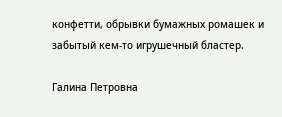конфетти, обрывки бумажных ромашек и забытый кем-то игрушечный бластер.

Галина Петровна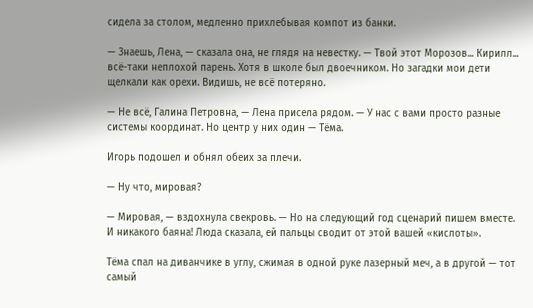сидела за столом, медленно прихлебывая компот из банки.

— Знаешь, Лена, — сказала она, не глядя на невестку. — Твой этот Морозов... Кирилл... всё-таки неплохой парень. Хотя в школе был двоечником. Но загадки мои дети щелкали как орехи. Видишь, не всё потеряно.

— Не всё, Галина Петровна, — Лена присела рядом. — У нас с вами просто разные системы координат. Но центр у них один — Тёма.

Игорь подошел и обнял обеих за плечи.

— Ну что, мировая?

— Мировая, — вздохнула свекровь. — Но на следующий год сценарий пишем вместе. И никакого баяна! Люда сказала, ей пальцы сводит от этой вашей «кислоты».

Тёма спал на диванчике в углу, сжимая в одной руке лазерный меч, а в другой — тот самый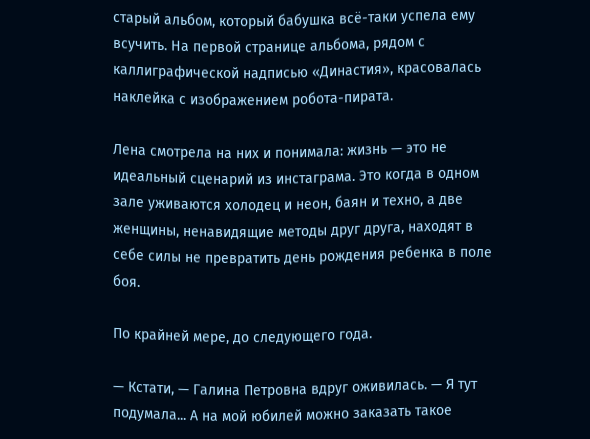старый альбом, который бабушка всё-таки успела ему всучить. На первой странице альбома, рядом с каллиграфической надписью «Династия», красовалась наклейка с изображением робота-пирата.

Лена смотрела на них и понимала: жизнь — это не идеальный сценарий из инстаграма. Это когда в одном зале уживаются холодец и неон, баян и техно, а две женщины, ненавидящие методы друг друга, находят в себе силы не превратить день рождения ребенка в поле боя.

По крайней мере, до следующего года.

— Кстати, — Галина Петровна вдруг оживилась. — Я тут подумала... А на мой юбилей можно заказать такое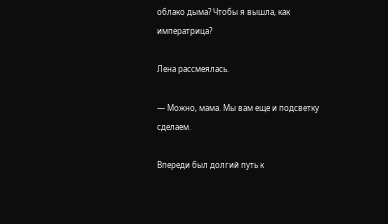облако дыма? Чтобы я вышла, как императрица?

Лена рассмеялась.

— Можно, мама. Мы вам еще и подсветку сделаем.

Впереди был долгий путь к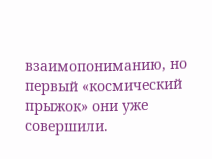взаимопониманию, но первый «космический прыжок» они уже совершили.